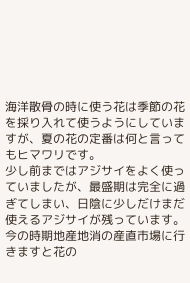海洋散骨の時に使う花は季節の花を採り入れて使うようにしていますが、夏の花の定番は何と言ってもヒマワリです。
少し前まではアジサイをよく使っていましたが、最盛期は完全に過ぎてしまい、日陰に少しだけまだ使えるアジサイが残っています。
今の時期地産地消の産直市場に行きますと花の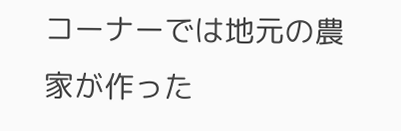コーナーでは地元の農家が作った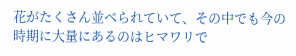花がたくさん並べられていて、その中でも今の時期に大量にあるのはヒマワリで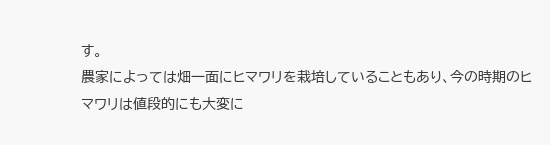す。
農家によっては畑一面にヒマワリを栽培していることもあり、今の時期のヒマワリは値段的にも大変に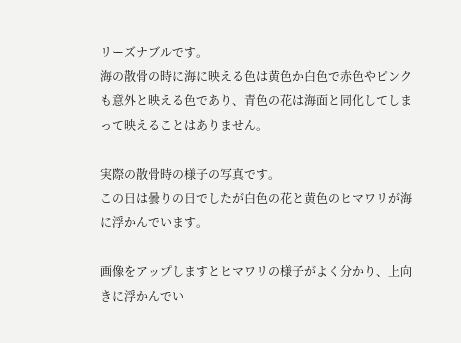リーズナブルです。
海の散骨の時に海に映える色は黄色か白色で赤色やピンクも意外と映える色であり、青色の花は海面と同化してしまって映えることはありません。

実際の散骨時の様子の写真です。
この日は曇りの日でしたが白色の花と黄色のヒマワリが海に浮かんでいます。

画像をアップしますとヒマワリの様子がよく分かり、上向きに浮かんでい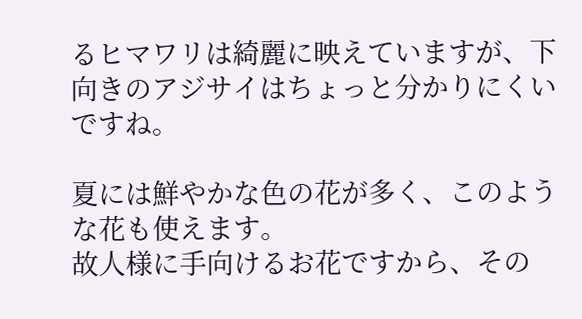るヒマワリは綺麗に映えていますが、下向きのアジサイはちょっと分かりにくいですね。

夏には鮮やかな色の花が多く、このような花も使えます。
故人様に手向けるお花ですから、その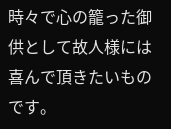時々で心の籠った御供として故人様には喜んで頂きたいものです。